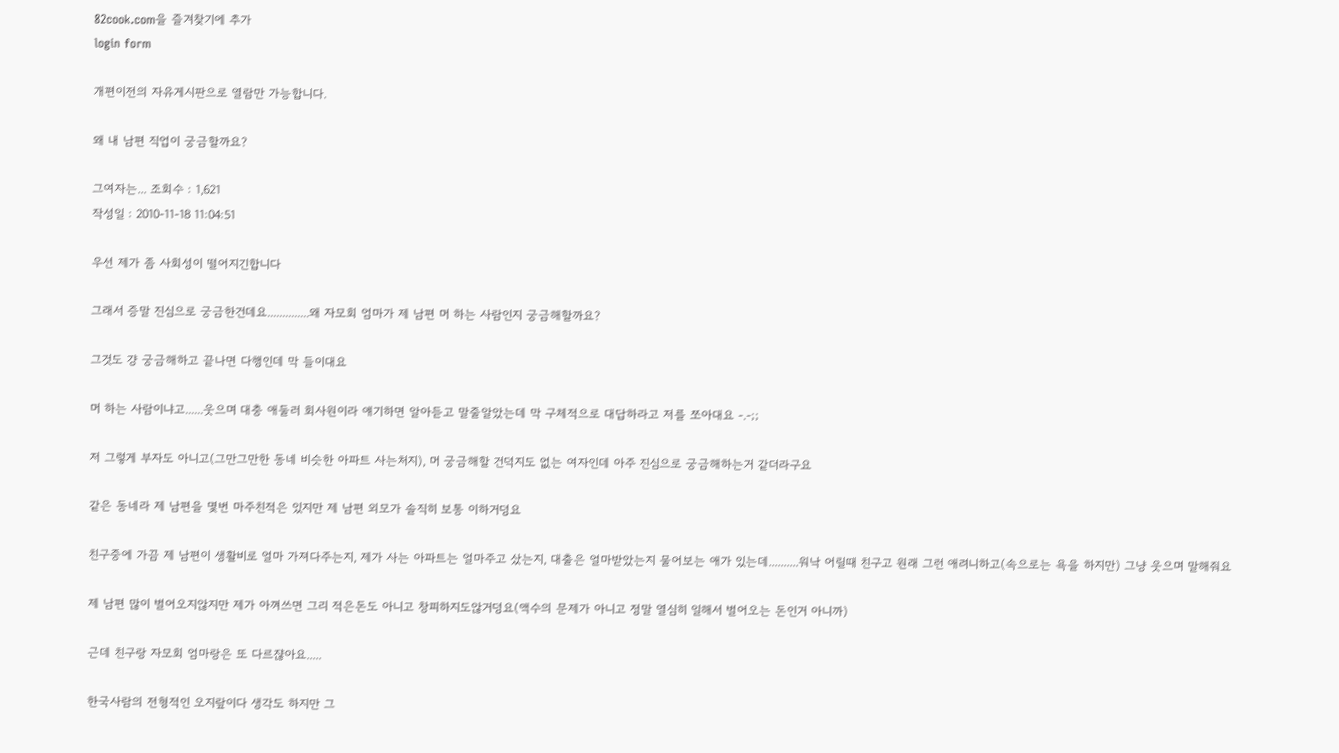82cook.com을 즐겨찾기에 추가
login form

개편이전의 자유게시판으로 열람만 가능합니다.

왜 내 남편 직업이 궁금할까요?

그여자는... 조회수 : 1,621
작성일 : 2010-11-18 11:04:51

우선 제가 좀 사회성이 떨어지긴합니다

그래서 증말 진심으로 궁금한건데요..............왜 자모회 엄마가 제 남편 머 하는 사람인지 궁금해할까요?

그것도 걍 궁금해하고 끝나면 다행인데 막 들이대요

머 하는 사람이냐고......웃으며 대충 애둘러 회사원이라 얘기하면 알아듣고 말줄알았는데 막 구체적으로 대답하라고 저를 쪼아대요 -.-;;

저 그렇게 부자도 아니고(그만그만한 동네 비슷한 아파트 사는처지), 머 궁금해할 건덕지도 없는 여자인데 아주 진심으로 궁금해하는거 같더라구요

같은 동네라 제 남편을 몇번 마주친적은 있지만 제 남편 외모가 솔직히 보통 이하거덩요

친구중에 가끔 제 남편이 생활비로 얼마 가져다주는지, 제가 사는 아파트는 얼마주고 샀는지, 대출은 얼마받았는지 물어보는 애가 있는데..........워낙 어릴때 친구고 원래 그런 애려니하고(속으로는 욕을 하지만) 그냥 웃으며 말해줘요

제 남편 많이 벌어오지않지만 제가 아껴쓰면 그리 적은돈도 아니고 창피하지도않거덩요(액수의 문제가 아니고 정말 열심히 일해서 벌어오는 돈인거 아니까)

근데 친구랑 자모회 엄마랑은 또 다르쟎아요.....

한국사람의 전형적인 오지랖이다 생각도 하지만 그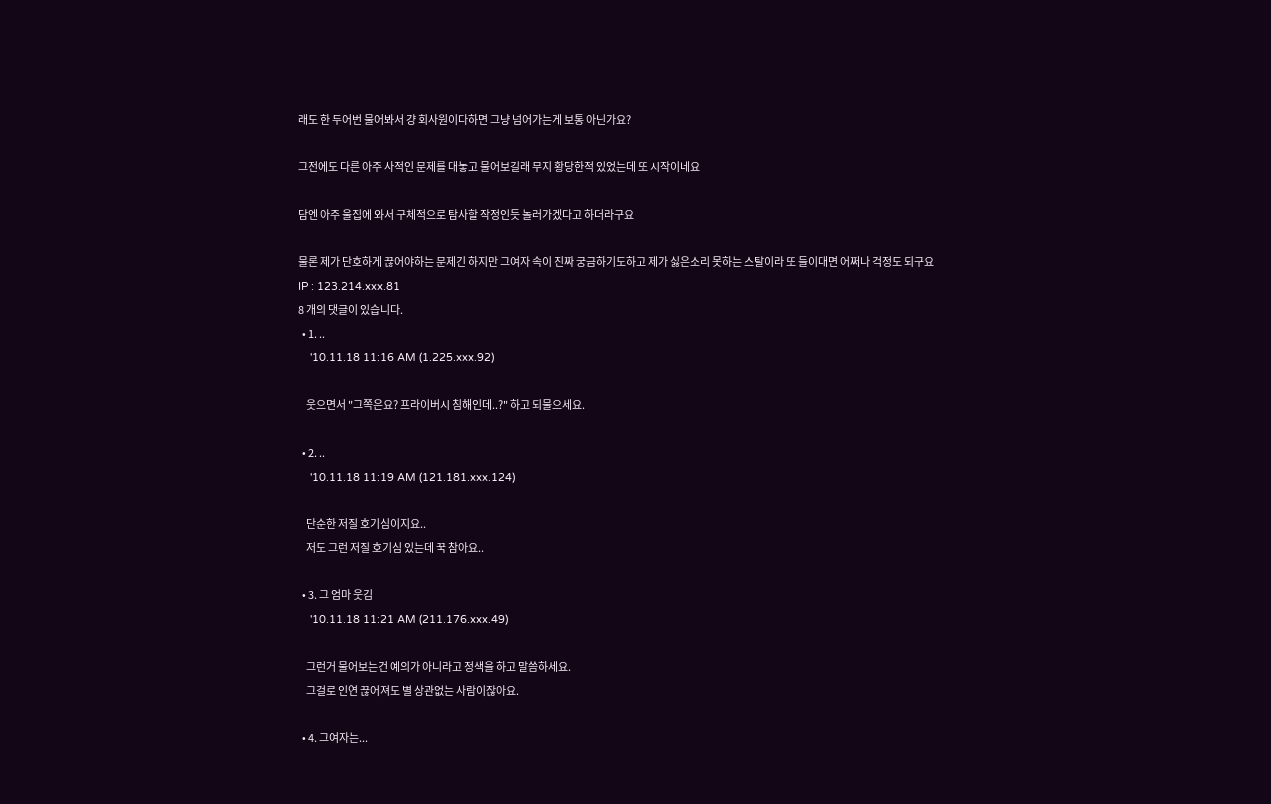래도 한 두어번 물어봐서 걍 회사원이다하면 그냥 넘어가는게 보통 아닌가요?

그전에도 다른 아주 사적인 문제를 대놓고 물어보길래 무지 황당한적 있었는데 또 시작이네요

담엔 아주 울집에 와서 구체적으로 탐사할 작정인듯 놀러가겠다고 하더라구요

물론 제가 단호하게 끊어야하는 문제긴 하지만 그여자 속이 진짜 궁금하기도하고 제가 싫은소리 못하는 스탈이라 또 들이대면 어쩌나 걱정도 되구요
IP : 123.214.xxx.81
8 개의 댓글이 있습니다.
  • 1. ..
    '10.11.18 11:16 AM (1.225.xxx.92)

    웃으면서 "그쪽은요? 프라이버시 침해인데..?" 하고 되물으세요.

  • 2. ..
    '10.11.18 11:19 AM (121.181.xxx.124)

    단순한 저질 호기심이지요..
    저도 그런 저질 호기심 있는데 꾹 참아요..

  • 3. 그 엄마 웃김
    '10.11.18 11:21 AM (211.176.xxx.49)

    그런거 물어보는건 예의가 아니라고 정색을 하고 말씀하세요.
    그걸로 인연 끊어져도 별 상관없는 사람이잖아요.

  • 4. 그여자는...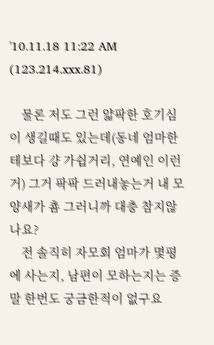'10.11.18 11:22 AM (123.214.xxx.81)

    물론 저도 그런 얇팍한 호기심이 생길때도 있는데(동네 엄마한테보다 걍 가쉽거리, 연예인 이런거) 그거 팍팍 드러내놓는거 내 모양새가 춈 그러니까 대충 참지않나요?
    전 솔직히 자모회 엄마가 몇평에 사는지, 남편이 모하는지는 증말 한번도 궁금한적이 없구요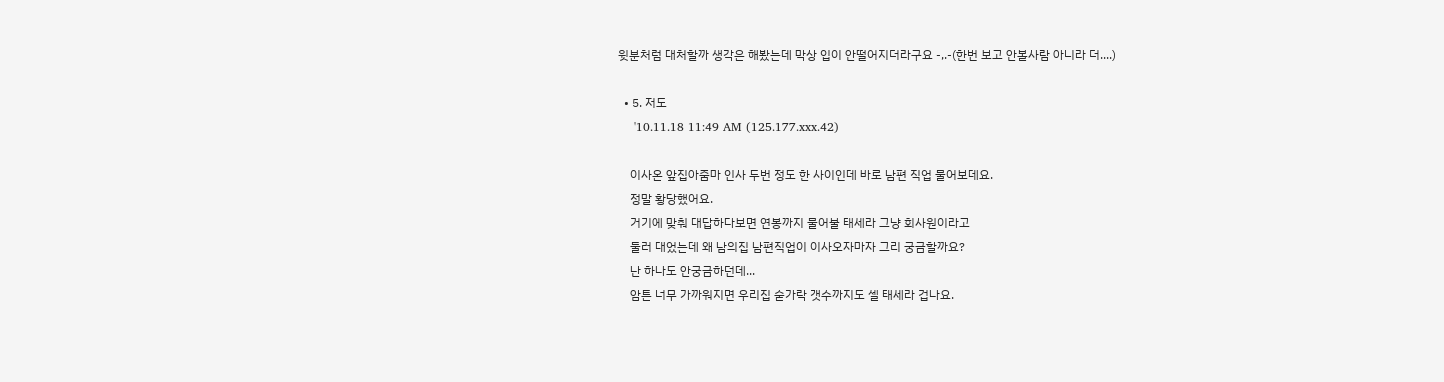윗분처럼 대처할까 생각은 해봤는데 막상 입이 안떨어지더라구요 -,.-(한번 보고 안볼사람 아니라 더....)

  • 5. 저도
    '10.11.18 11:49 AM (125.177.xxx.42)

    이사온 앞집아줌마 인사 두번 정도 한 사이인데 바로 남편 직업 물어보데요.
    정말 황당했어요.
    거기에 맞춰 대답하다보면 연봉까지 물어불 태세라 그냥 회사원이라고
    둘러 대었는데 왜 남의집 남편직업이 이사오자마자 그리 궁금할까요?
    난 하나도 안궁금하던데...
    암튼 너무 가까워지면 우리집 숟가락 갯수까지도 셀 태세라 겁나요.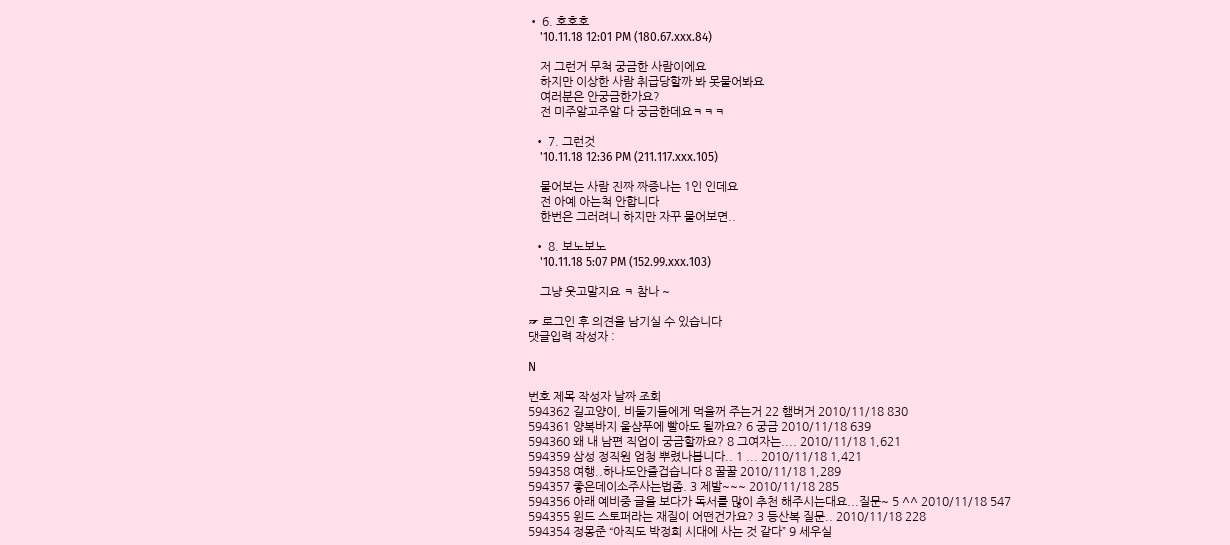• 6. 호호호
    '10.11.18 12:01 PM (180.67.xxx.84)

    저 그런거 무척 궁금한 사람이에요
    하지만 이상한 사람 취급당할까 봐 못물어봐요
    여러분은 안궁금한가요?
    전 미주알고주알 다 궁금한데요ㅋㅋㅋ

  • 7. 그런것
    '10.11.18 12:36 PM (211.117.xxx.105)

    물어보는 사람 진짜 짜증나는 1인 인데요
    전 아예 아는척 안합니다
    한번은 그러려니 하지만 자꾸 물어보면..

  • 8. 보노보노
    '10.11.18 5:07 PM (152.99.xxx.103)

    그냥 웃고말지요 ㅋ 참나 ~

☞ 로그인 후 의견을 남기실 수 있습니다
댓글입력 작성자 :

N

번호 제목 작성자 날짜 조회
594362 길고양이, 비둘기들에게 먹을꺼 주는거 22 햄버거 2010/11/18 830
594361 양복바지 울샴푸에 빨아도 될까요? 6 궁금 2010/11/18 639
594360 왜 내 남편 직업이 궁금할까요? 8 그여자는.... 2010/11/18 1,621
594359 삼성 정직원 엄청 뿌렸나봅니다.. 1 ... 2010/11/18 1,421
594358 여행..하나도안즐겁습니다 8 꿀꿀 2010/11/18 1,289
594357 좋은데이소주사는법좀. 3 제발~~~ 2010/11/18 285
594356 아래 예비중 글을 보다가 독서를 많이 추천 해주시는대요...질문~ 5 ^^ 2010/11/18 547
594355 윈드 스토퍼라는 재질이 어떤건가요? 3 등산복 질문.. 2010/11/18 228
594354 정몽준 “아직도 박정희 시대에 사는 것 같다” 9 세우실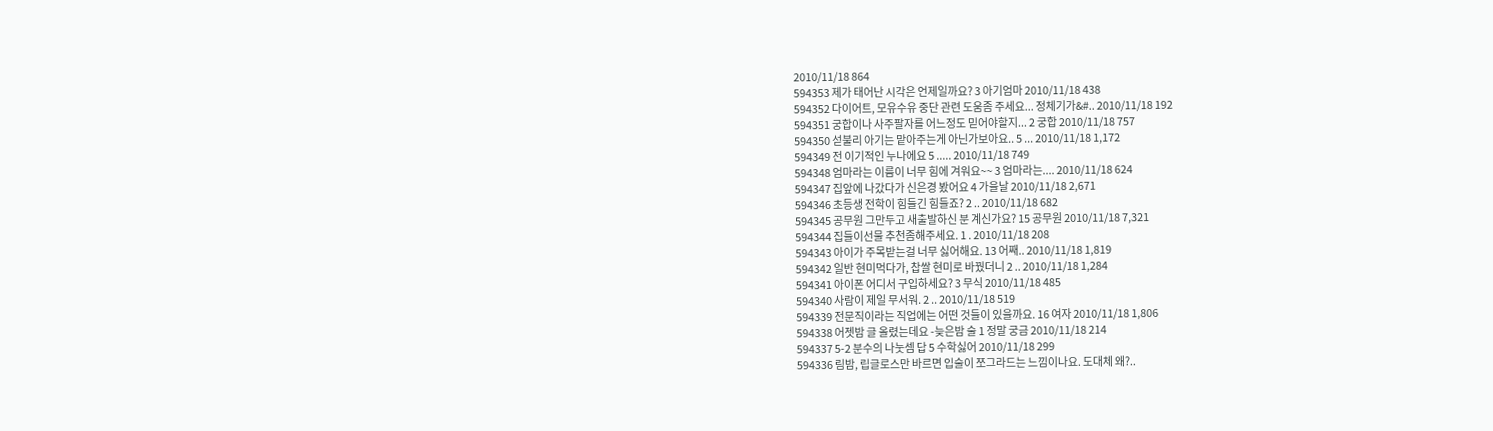2010/11/18 864
594353 제가 태어난 시각은 언제일까요? 3 아기엄마 2010/11/18 438
594352 다이어트, 모유수유 중단 관련 도움좀 주세요... 정체기가&#.. 2010/11/18 192
594351 궁합이나 사주팔자를 어느정도 믿어야할지... 2 궁합 2010/11/18 757
594350 섣불리 아기는 맡아주는게 아닌가보아요.. 5 ... 2010/11/18 1,172
594349 전 이기적인 누나에요 5 ..... 2010/11/18 749
594348 엄마라는 이름이 너무 힘에 겨워요~~ 3 엄마라는.... 2010/11/18 624
594347 집앞에 나갔다가 신은경 봤어요 4 가을날 2010/11/18 2,671
594346 초등생 전학이 힘들긴 힘들죠? 2 .. 2010/11/18 682
594345 공무원 그만두고 새출발하신 분 계신가요? 15 공무원 2010/11/18 7,321
594344 집들이선물 추천좀해주세요. 1 . 2010/11/18 208
594343 아이가 주목받는걸 너무 싫어해요. 13 어째.. 2010/11/18 1,819
594342 일반 현미먹다가, 찹쌀 현미로 바꿨더니 2 .. 2010/11/18 1,284
594341 아이폰 어디서 구입하세요? 3 무식 2010/11/18 485
594340 사람이 제일 무서워. 2 .. 2010/11/18 519
594339 전문직이라는 직업에는 어떤 것들이 있을까요. 16 여자 2010/11/18 1,806
594338 어젯밤 글 올렸는데요 -늦은밤 술 1 정말 궁금 2010/11/18 214
594337 5-2 분수의 나눗셈 답 5 수학싫어 2010/11/18 299
594336 림밤, 립글로스만 바르면 입술이 쪼그라드는 느낌이나요. 도대체 왜?..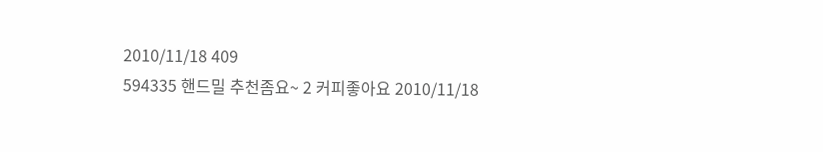2010/11/18 409
594335 핸드밀 추천좀요~ 2 커피좋아요 2010/11/18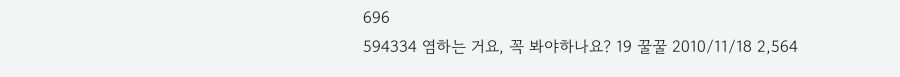696
594334 염하는 거요, 꼭 봐야하나요? 19 꿀꿀 2010/11/18 2,564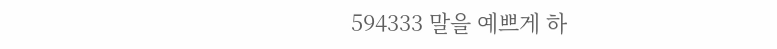594333 말을 예쁘게 하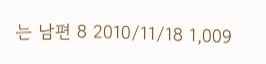는 남편 8 2010/11/18 1,009